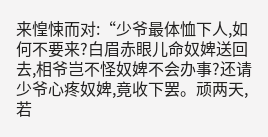来惶悚而对:“少爷最体恤下人,如何不要来?白眉赤眼儿命奴婢送回去,相爷岂不怪奴婢不会办事?还请少爷心疼奴婢,竟收下罢。顽两天,若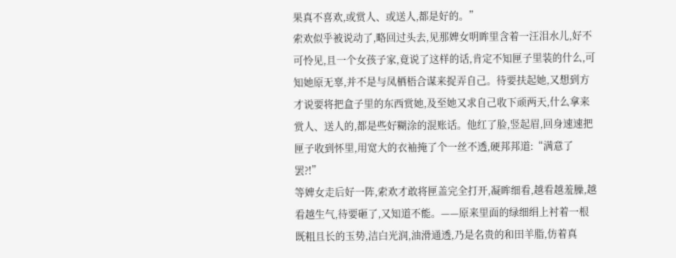果真不喜欢,或赏人、或送人,都是好的。”
索欢似乎被说动了,略回过头去,见那婢女明眸里含着一汪泪水儿,好不可怜见,且一个女孩子家,竟说了这样的话,肯定不知匣子里装的什么,可知她原无辜,并不是与凤栖梧合谋来捉弄自己。待要扶起她,又想到方才说要将把盒子里的东西赏她,及至她又求自己收下顽两天,什么拿来赏人、送人的,都是些好糊涂的混账话。他红了脸,竖起眉,回身速速把匣子收到怀里,用宽大的衣袖掩了个一丝不透,硬邦邦道:“满意了罢?!”
等婢女走后好一阵,索欢才敢将匣盖完全打开,凝眸细看,越看越羞臊,越看越生气,待要砸了,又知道不能。——原来里面的绿细绢上衬着一根既粗且长的玉势,洁白光润,油滑通透,乃是名贵的和田羊脂,仿着真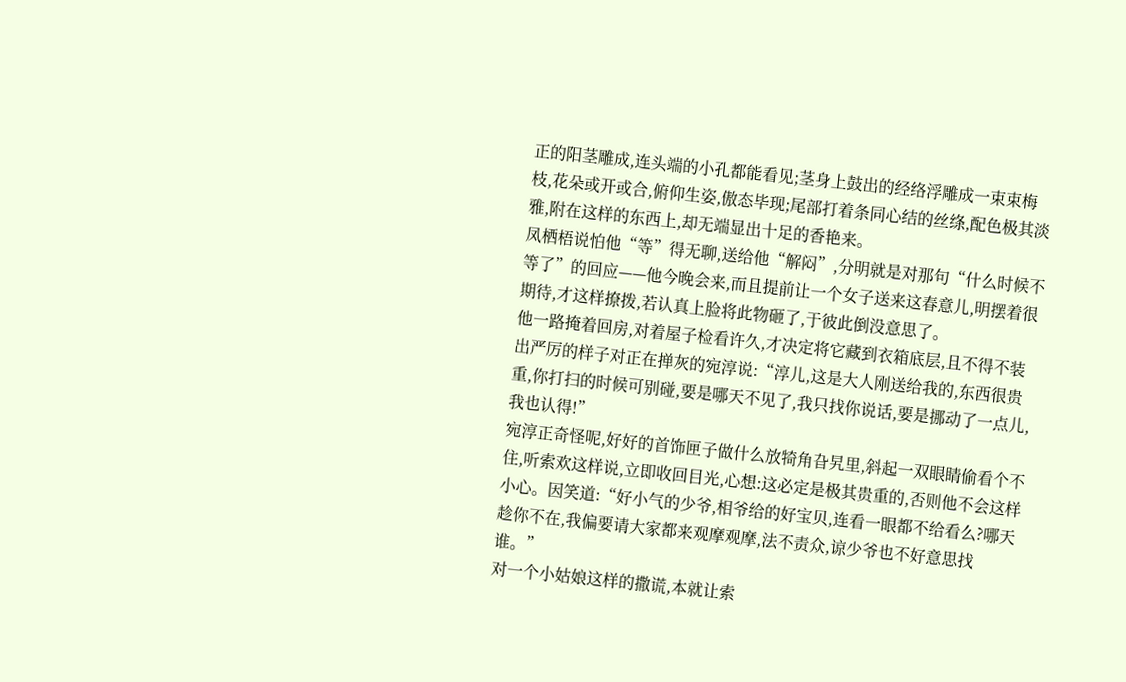正的阳茎雕成,连头端的小孔都能看见;茎身上鼓出的经络浮雕成一束束梅枝,花朵或开或合,俯仰生姿,傲态毕现;尾部打着条同心结的丝绦,配色极其淡雅,附在这样的东西上,却无端显出十足的香艳来。
凤栖梧说怕他“等”得无聊,送给他“解闷”,分明就是对那句“什么时候不等了”的回应——他今晚会来,而且提前让一个女子送来这春意儿,明摆着很期待,才这样撩拨,若认真上脸将此物砸了,于彼此倒没意思了。
他一路掩着回房,对着屋子检看许久,才决定将它藏到衣箱底层,且不得不装出严厉的样子对正在掸灰的宛淳说:“淳儿,这是大人刚送给我的,东西很贵重,你打扫的时候可别碰,要是哪天不见了,我只找你说话,要是挪动了一点儿,我也认得!”
宛淳正奇怪呢,好好的首饰匣子做什么放犄角旮旯里,斜起一双眼睛偷看个不住,听索欢这样说,立即收回目光,心想:这必定是极其贵重的,否则他不会这样小心。因笑道:“好小气的少爷,相爷给的好宝贝,连看一眼都不给看么?哪天趁你不在,我偏要请大家都来观摩观摩,法不责众,谅少爷也不好意思找谁。”
对一个小姑娘这样的撒谎,本就让索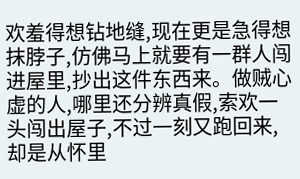欢羞得想钻地缝,现在更是急得想抹脖子,仿佛马上就要有一群人闯进屋里,抄出这件东西来。做贼心虚的人,哪里还分辨真假,索欢一头闯出屋子,不过一刻又跑回来,却是从怀里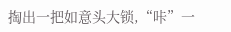掏出一把如意头大锁,“咔”一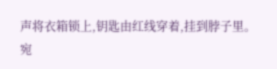声将衣箱锁上,钥匙由红线穿着,挂到脖子里。
宛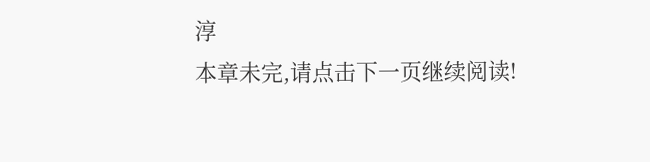淳
本章未完,请点击下一页继续阅读!